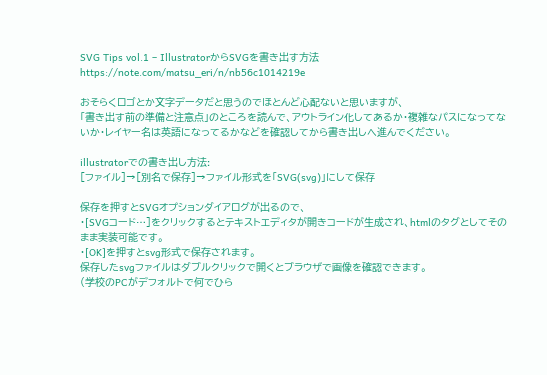SVG Tips vol.1 – IllustratorからSVGを書き出す方法
https://note.com/matsu_eri/n/nb56c1014219e

おそらくロゴとか文字データだと思うのでほとんど心配ないと思いますが、
「書き出す前の準備と注意点」のところを読んで、アウトライン化してあるか・複雑なパスになってないか・レイヤー名は英語になってるかなどを確認してから書き出しへ進んでください。

illustratorでの書き出し方法:
[ファイル]→[別名で保存]→ファイル形式を「SVG(svg)」にして保存

保存を押すとSVGオプションダイアログが出るので、
・[SVGコード…]をクリックするとテキストエディタが開きコードが生成され、htmlのタグとしてそのまま実装可能です。
・[OK]を押すとsvg形式で保存されます。
保存したsvgファイルはダブルクリックで開くとブラウザで画像を確認できます。
(学校のPCがデフォルトで何でひら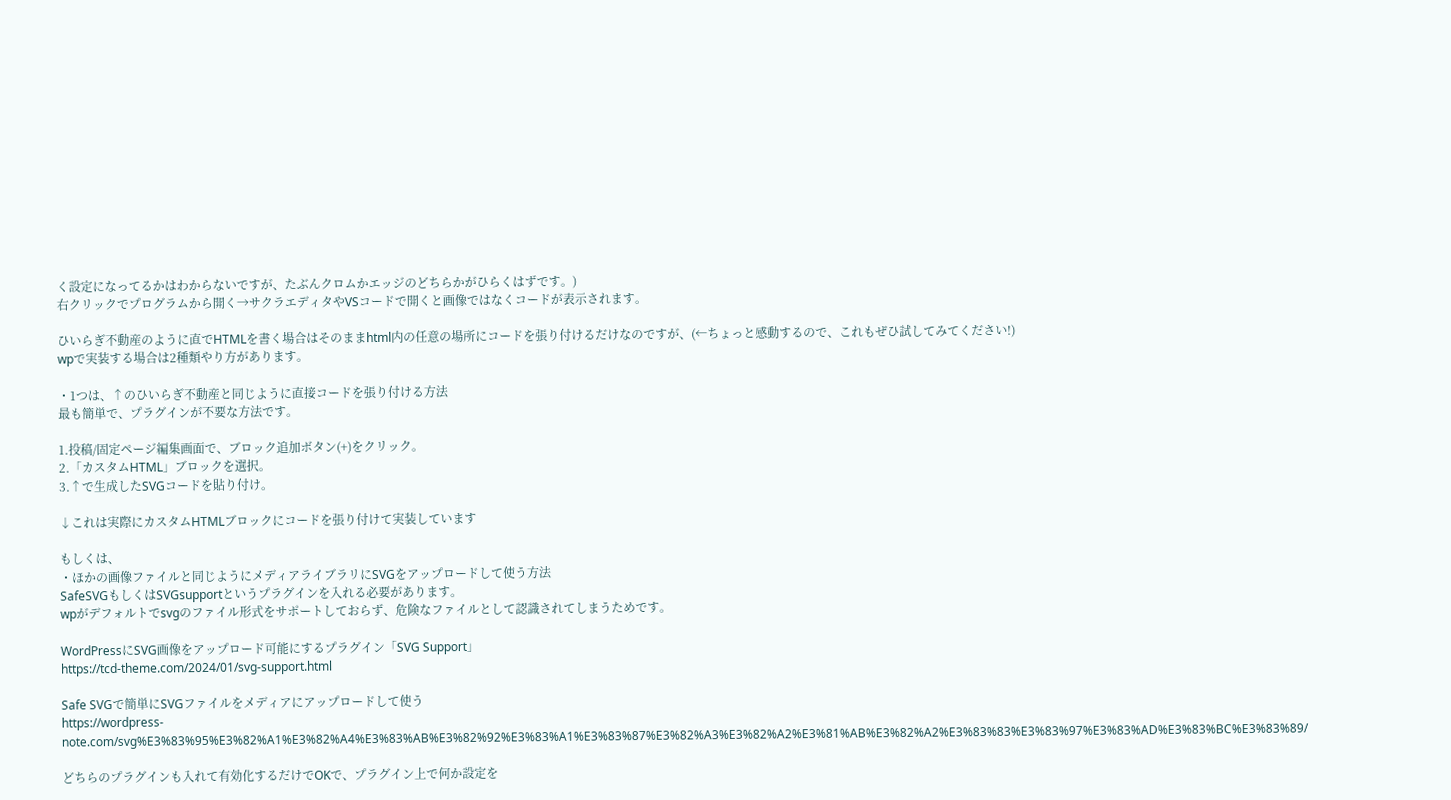く設定になってるかはわからないですが、たぶんクロムかエッジのどちらかがひらくはずです。)
右クリックでプログラムから開く→サクラエディタやVSコードで開くと画像ではなくコードが表示されます。

ひいらぎ不動産のように直でHTMLを書く場合はそのままhtml内の任意の場所にコードを張り付けるだけなのですが、(←ちょっと感動するので、これもぜひ試してみてください!)
wpで実装する場合は2種類やり方があります。

・1つは、↑のひいらぎ不動産と同じように直接コードを張り付ける方法
最も簡単で、プラグインが不要な方法です。

1.投稿/固定ページ編集画面で、ブロック追加ボタン(+)をクリック。
2.「カスタムHTML」ブロックを選択。
3.↑で生成したSVGコードを貼り付け。

↓これは実際にカスタムHTMLブロックにコードを張り付けて実装しています

もしくは、
・ほかの画像ファイルと同じようにメディアライブラリにSVGをアップロードして使う方法
SafeSVGもしくはSVGsupportというプラグインを入れる必要があります。
wpがデフォルトでsvgのファイル形式をサポートしておらず、危険なファイルとして認識されてしまうためです。

WordPressにSVG画像をアップロード可能にするプラグイン「SVG Support」
https://tcd-theme.com/2024/01/svg-support.html

Safe SVGで簡単にSVGファイルをメディアにアップロードして使う
https://wordpress-note.com/svg%E3%83%95%E3%82%A1%E3%82%A4%E3%83%AB%E3%82%92%E3%83%A1%E3%83%87%E3%82%A3%E3%82%A2%E3%81%AB%E3%82%A2%E3%83%83%E3%83%97%E3%83%AD%E3%83%BC%E3%83%89/

どちらのプラグインも入れて有効化するだけでOKで、プラグイン上で何か設定を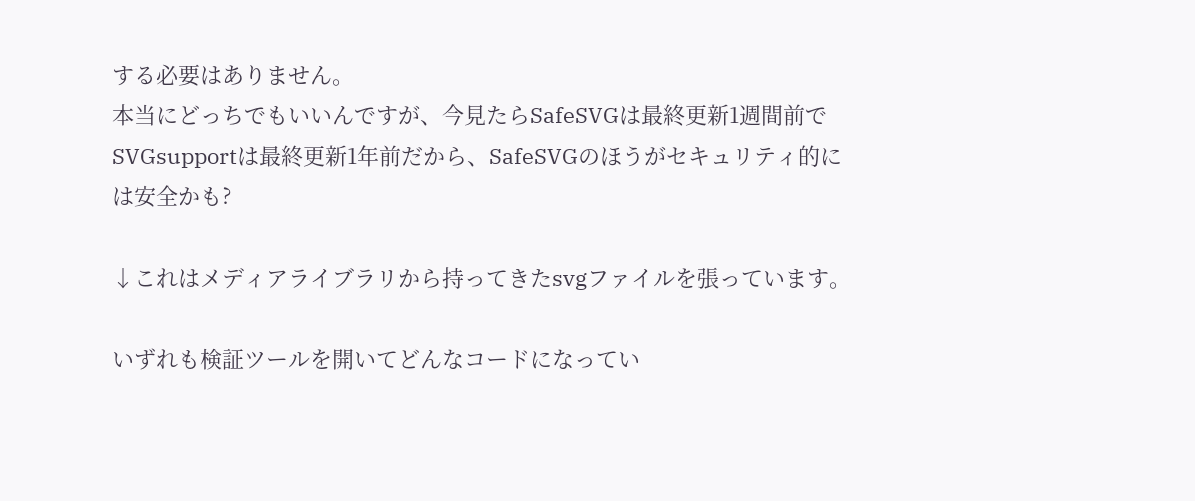する必要はありません。
本当にどっちでもいいんですが、今見たらSafeSVGは最終更新1週間前でSVGsupportは最終更新1年前だから、SafeSVGのほうがセキュリティ的には安全かも?

↓これはメディアライブラリから持ってきたsvgファイルを張っています。

いずれも検証ツールを開いてどんなコードになってい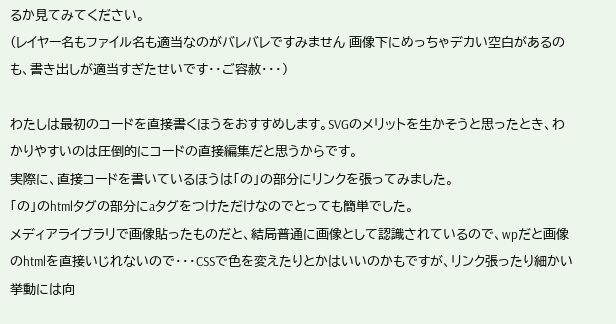るか見てみてください。
(レイヤー名もファイル名も適当なのがバレバレですみません 画像下にめっちゃデカい空白があるのも、書き出しが適当すぎたせいです・・ご容赦・・・)

わたしは最初のコードを直接書くほうをおすすめします。SVGのメリットを生かそうと思ったとき、わかりやすいのは圧倒的にコードの直接編集だと思うからです。
実際に、直接コードを書いているほうは「の」の部分にリンクを張ってみました。
「の」のhtmlタグの部分にaタグをつけただけなのでとっても簡単でした。
メディアライブラリで画像貼ったものだと、結局普通に画像として認識されているので、wpだと画像のhtmlを直接いじれないので・・・CSSで色を変えたりとかはいいのかもですが、リンク張ったり細かい挙動には向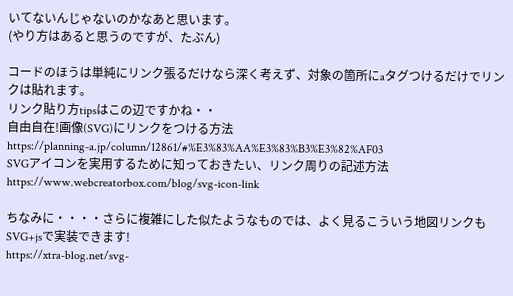いてないんじゃないのかなあと思います。
(やり方はあると思うのですが、たぶん)

コードのほうは単純にリンク張るだけなら深く考えず、対象の箇所にaタグつけるだけでリンクは貼れます。
リンク貼り方tipsはこの辺ですかね・・
自由自在!画像(SVG)にリンクをつける方法
https://planning-a.jp/column/12861/#%E3%83%AA%E3%83%B3%E3%82%AF03
SVGアイコンを実用するために知っておきたい、リンク周りの記述方法
https://www.webcreatorbox.com/blog/svg-icon-link

ちなみに・・・・さらに複雑にした似たようなものでは、よく見るこういう地図リンクもSVG+jsで実装できます!
https://xtra-blog.net/svg-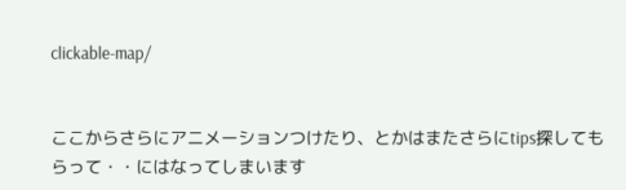clickable-map/


ここからさらにアニメーションつけたり、とかはまたさらにtips探してもらって・・にはなってしまいます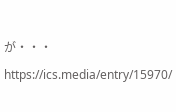が・・・
https://ics.media/entry/15970/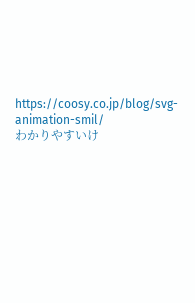https://coosy.co.jp/blog/svg-animation-smil/
わかりやすいけ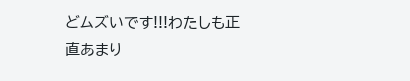どムズいです!!!わたしも正直あまり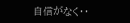自信がなく・・